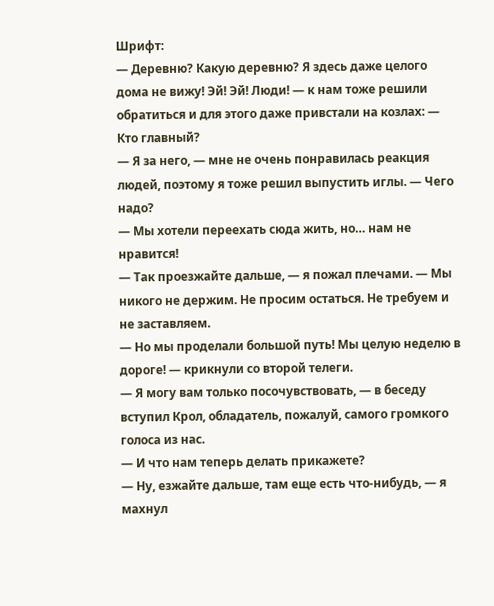Шрифт:
— Деревню? Какую деревню? Я здесь даже целого дома не вижу! Эй! Эй! Люди! — к нам тоже решили обратиться и для этого даже привстали на козлах: — Кто главный?
— Я за него, — мне не очень понравилась реакция людей, поэтому я тоже решил выпустить иглы. — Чего надо?
— Мы хотели переехать сюда жить, но… нам не нравится!
— Так проезжайте дальше, — я пожал плечами. — Мы никого не держим. Не просим остаться. Не требуем и не заставляем.
— Но мы проделали большой путь! Мы целую неделю в дороге! — крикнули со второй телеги.
— Я могу вам только посочувствовать, — в беседу вступил Крол, обладатель, пожалуй, самого громкого голоса из нас.
— И что нам теперь делать прикажете?
— Ну, езжайте дальше, там еще есть что-нибудь, — я махнул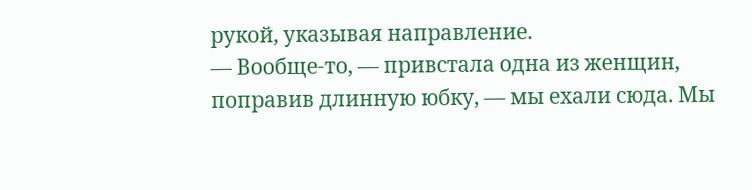рукой, указывая направление.
— Вообще-то, — привстала одна из женщин, поправив длинную юбку, — мы ехали сюда. Мы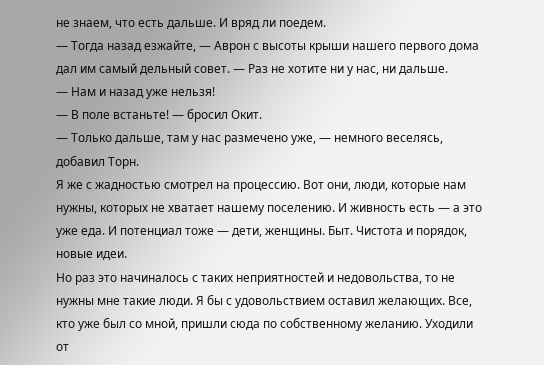не знаем, что есть дальше. И вряд ли поедем.
— Тогда назад езжайте, — Аврон с высоты крыши нашего первого дома дал им самый дельный совет. — Раз не хотите ни у нас, ни дальше.
— Нам и назад уже нельзя!
— В поле встаньте! — бросил Окит.
— Только дальше, там у нас размечено уже, — немного веселясь, добавил Торн.
Я же с жадностью смотрел на процессию. Вот они, люди, которые нам нужны, которых не хватает нашему поселению. И живность есть — а это уже еда. И потенциал тоже — дети, женщины. Быт. Чистота и порядок, новые идеи.
Но раз это начиналось с таких неприятностей и недовольства, то не нужны мне такие люди. Я бы с удовольствием оставил желающих. Все, кто уже был со мной, пришли сюда по собственному желанию. Уходили от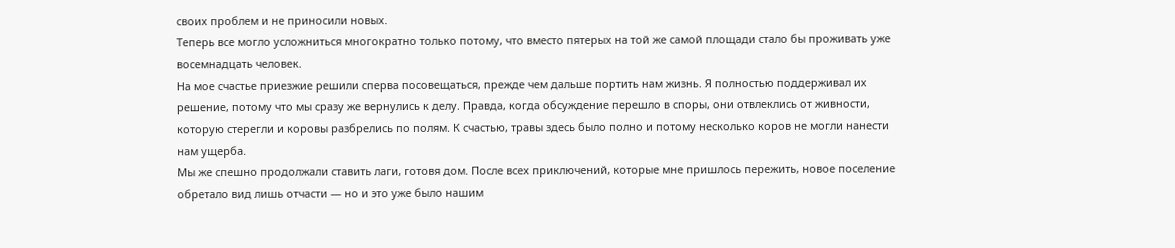своих проблем и не приносили новых.
Теперь все могло усложниться многократно только потому, что вместо пятерых на той же самой площади стало бы проживать уже восемнадцать человек.
На мое счастье приезжие решили сперва посовещаться, прежде чем дальше портить нам жизнь. Я полностью поддерживал их решение, потому что мы сразу же вернулись к делу. Правда, когда обсуждение перешло в споры, они отвлеклись от живности, которую стерегли и коровы разбрелись по полям. К счастью, травы здесь было полно и потому несколько коров не могли нанести нам ущерба.
Мы же спешно продолжали ставить лаги, готовя дом. После всех приключений, которые мне пришлось пережить, новое поселение обретало вид лишь отчасти — но и это уже было нашим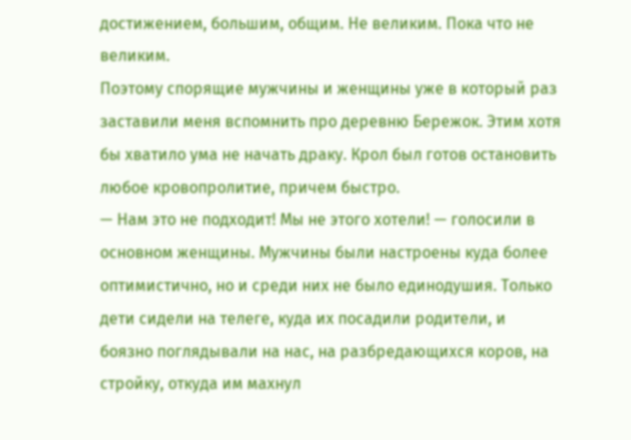достижением, большим, общим. Не великим. Пока что не великим.
Поэтому спорящие мужчины и женщины уже в который раз заставили меня вспомнить про деревню Бережок. Этим хотя бы хватило ума не начать драку. Крол был готов остановить любое кровопролитие, причем быстро.
— Нам это не подходит! Мы не этого хотели! — голосили в основном женщины. Мужчины были настроены куда более оптимистично, но и среди них не было единодушия. Только дети сидели на телеге, куда их посадили родители, и боязно поглядывали на нас, на разбредающихся коров, на стройку, откуда им махнул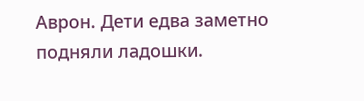Аврон. Дети едва заметно подняли ладошки.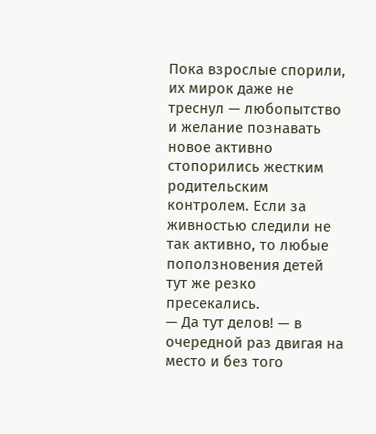Пока взрослые спорили, их мирок даже не треснул — любопытство и желание познавать новое активно стопорились жестким родительским контролем. Если за живностью следили не так активно, то любые поползновения детей тут же резко пресекались.
— Да тут делов! — в очередной раз двигая на место и без того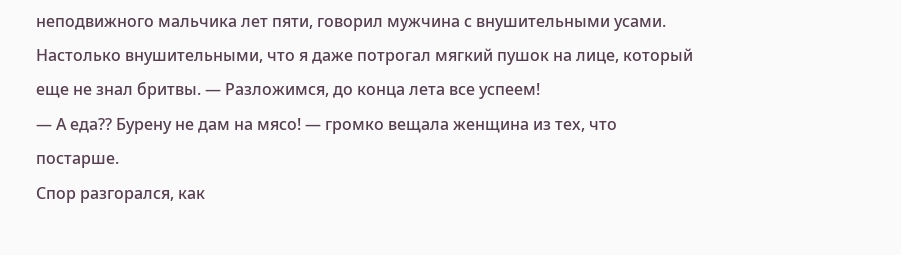неподвижного мальчика лет пяти, говорил мужчина с внушительными усами. Настолько внушительными, что я даже потрогал мягкий пушок на лице, который еще не знал бритвы. — Разложимся, до конца лета все успеем!
— А еда?? Бурену не дам на мясо! — громко вещала женщина из тех, что постарше.
Спор разгорался, как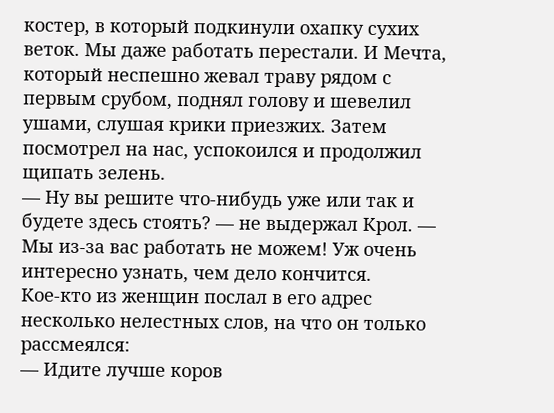костер, в который подкинули охапку сухих веток. Мы даже работать перестали. И Мечта, который неспешно жевал траву рядом с первым срубом, поднял голову и шевелил ушами, слушая крики приезжих. Затем посмотрел на нас, успокоился и продолжил щипать зелень.
— Ну вы решите что-нибудь уже или так и будете здесь стоять? — не выдержал Крол. — Мы из-за вас работать не можем! Уж очень интересно узнать, чем дело кончится.
Кое-кто из женщин послал в его адрес несколько нелестных слов, на что он только рассмеялся:
— Идите лучше коров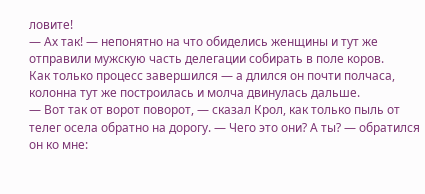ловите!
— Ах так! — непонятно на что обиделись женщины и тут же отправили мужскую часть делегации собирать в поле коров.
Как только процесс завершился — а длился он почти полчаса, колонна тут же построилась и молча двинулась дальше.
— Вот так от ворот поворот, — сказал Крол, как только пыль от телег осела обратно на дорогу. — Чего это они? А ты? — обратился он ко мне: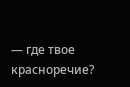— где твое красноречие?